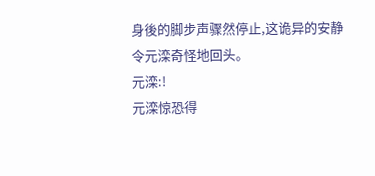身後的脚步声骤然停止,这诡异的安静令元滦奇怪地回头。
元滦:!
元滦惊恐得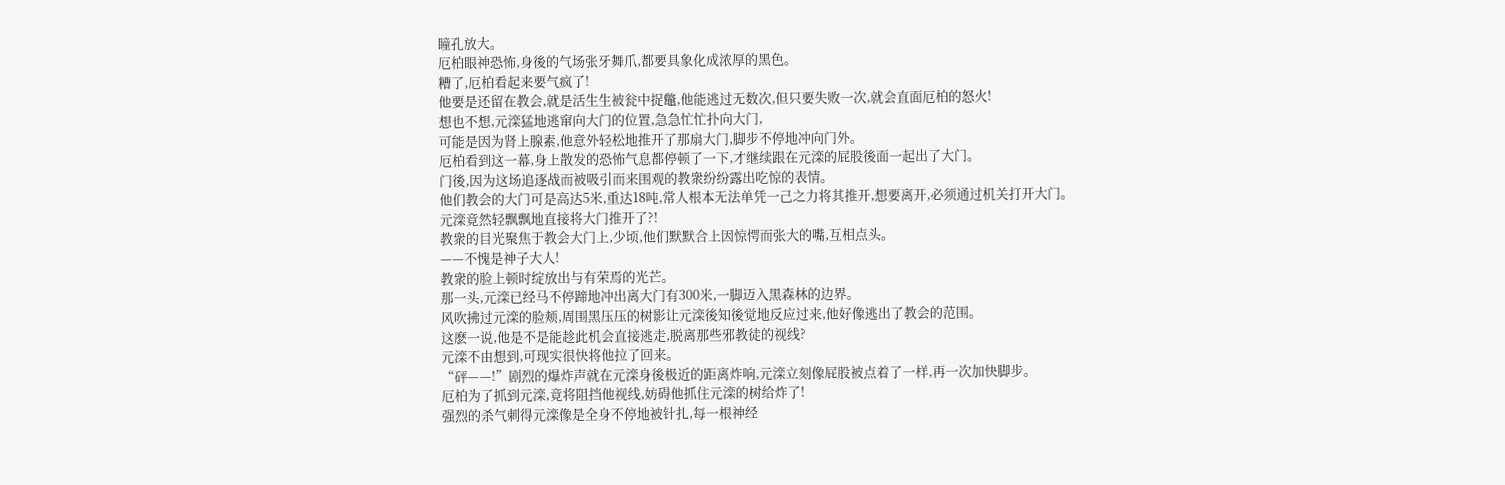瞳孔放大。
厄柏眼神恐怖,身後的气场张牙舞爪,都要具象化成浓厚的黑色。
糟了,厄柏看起来要气疯了!
他要是还留在教会,就是活生生被瓮中捉鼈,他能逃过无数次,但只要失败一次,就会直面厄柏的怒火!
想也不想,元滦猛地逃窜向大门的位置,急急忙忙扑向大门,
可能是因为肾上腺素,他意外轻松地推开了那扇大门,脚步不停地冲向门外。
厄柏看到这一幕,身上散发的恐怖气息都停顿了一下,才继续跟在元滦的屁股後面一起出了大门。
门後,因为这场追逐战而被吸引而来围观的教衆纷纷露出吃惊的表情。
他们教会的大门可是高达5米,重达18吨,常人根本无法单凭一己之力将其推开,想要离开,必须通过机关打开大门。
元滦竟然轻飘飘地直接将大门推开了?!
教衆的目光聚焦于教会大门上,少顷,他们默默合上因惊愕而张大的嘴,互相点头。
——不愧是神子大人!
教衆的脸上顿时绽放出与有荣焉的光芒。
那一头,元滦已经马不停蹄地冲出离大门有300米,一脚迈入黑森林的边界。
风吹拂过元滦的脸颊,周围黑压压的树影让元滦後知後觉地反应过来,他好像逃出了教会的范围。
这麽一说,他是不是能趁此机会直接逃走,脱离那些邪教徒的视线?
元滦不由想到,可现实很快将他拉了回来。
“砰——!”剧烈的爆炸声就在元滦身後极近的距离炸响,元滦立刻像屁股被点着了一样,再一次加快脚步。
厄柏为了抓到元滦,竟将阻挡他视线,妨碍他抓住元滦的树给炸了!
强烈的杀气刺得元滦像是全身不停地被针扎,每一根神经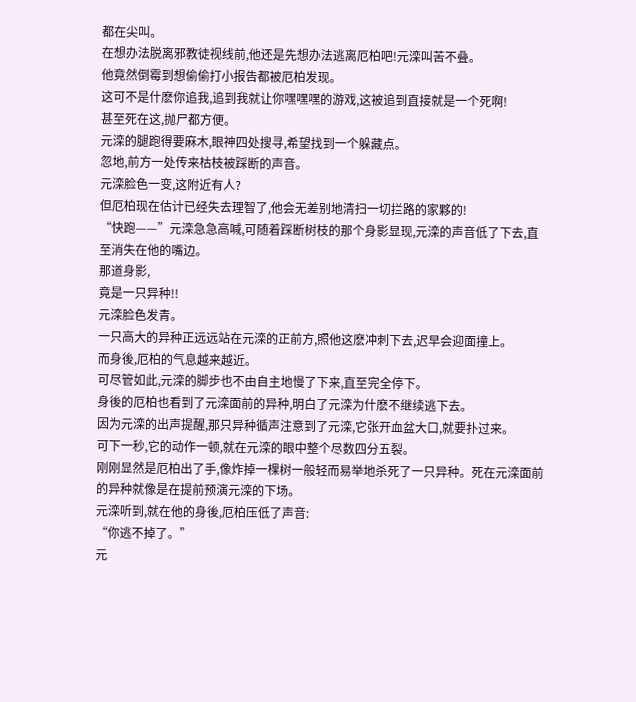都在尖叫。
在想办法脱离邪教徒视线前,他还是先想办法逃离厄柏吧!元滦叫苦不叠。
他竟然倒霉到想偷偷打小报告都被厄柏发现。
这可不是什麽你追我,追到我就让你嘿嘿嘿的游戏,这被追到直接就是一个死啊!
甚至死在这,抛尸都方便。
元滦的腿跑得要麻木,眼神四处搜寻,希望找到一个躲藏点。
忽地,前方一处传来枯枝被踩断的声音。
元滦脸色一变,这附近有人?
但厄柏现在估计已经失去理智了,他会无差别地清扫一切拦路的家夥的!
“快跑——”元滦急急高喊,可随着踩断树枝的那个身影显现,元滦的声音低了下去,直至消失在他的嘴边。
那道身影,
竟是一只异种!!
元滦脸色发青。
一只高大的异种正远远站在元滦的正前方,照他这麽冲刺下去,迟早会迎面撞上。
而身後,厄柏的气息越来越近。
可尽管如此,元滦的脚步也不由自主地慢了下来,直至完全停下。
身後的厄柏也看到了元滦面前的异种,明白了元滦为什麽不继续逃下去。
因为元滦的出声提醒,那只异种循声注意到了元滦,它张开血盆大口,就要扑过来。
可下一秒,它的动作一顿,就在元滦的眼中整个尽数四分五裂。
刚刚显然是厄柏出了手,像炸掉一棵树一般轻而易举地杀死了一只异种。死在元滦面前的异种就像是在提前预演元滦的下场。
元滦听到,就在他的身後,厄柏压低了声音:
“你逃不掉了。”
元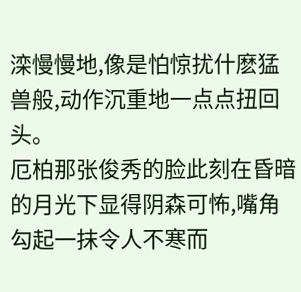滦慢慢地,像是怕惊扰什麽猛兽般,动作沉重地一点点扭回头。
厄柏那张俊秀的脸此刻在昏暗的月光下显得阴森可怖,嘴角勾起一抹令人不寒而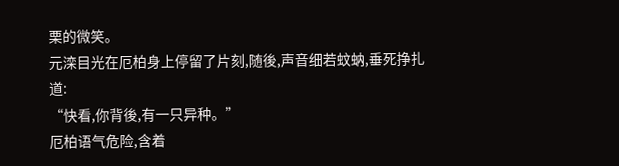栗的微笑。
元滦目光在厄柏身上停留了片刻,随後,声音细若蚊蚋,垂死挣扎道:
“快看,你背後,有一只异种。”
厄柏语气危险,含着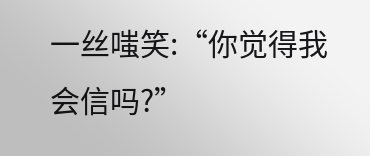一丝嗤笑:“你觉得我会信吗?”